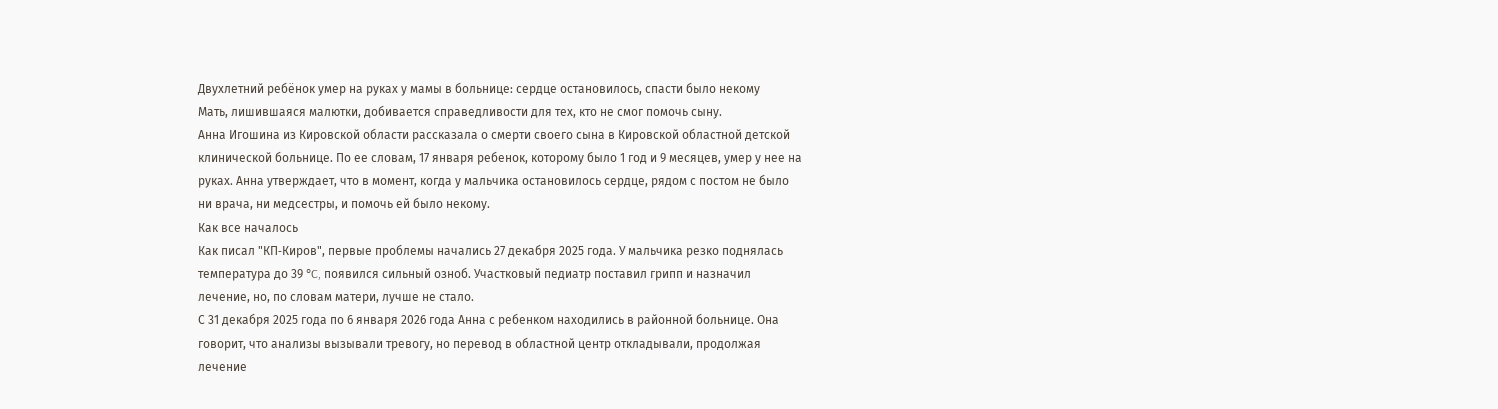Двухлетний ребёнок умер на руках у мамы в больнице: сердце остановилось, спасти было некому
Мать, лишившаяся малютки, добивается справедливости для тех, кто не смог помочь сыну.
Анна Игошина из Кировской области рассказала о смерти своего сына в Кировской областной детской клинической больнице. По ее словам, 17 января ребенок, которому было 1 год и 9 месяцев, умер у нее на руках. Анна утверждает, что в момент, когда у мальчика остановилось сердце, рядом с постом не было ни врача, ни медсестры, и помочь ей было некому.
Как все началось
Как писал "КП‑Киров", первые проблемы начались 27 декабря 2025 года. У мальчика резко поднялась температура до 39 °C, появился сильный озноб. Участковый педиатр поставил грипп и назначил лечение, но, по словам матери, лучше не стало.
С 31 декабря 2025 года по 6 января 2026 года Анна с ребенком находились в районной больнице. Она говорит, что анализы вызывали тревогу, но перевод в областной центр откладывали, продолжая лечение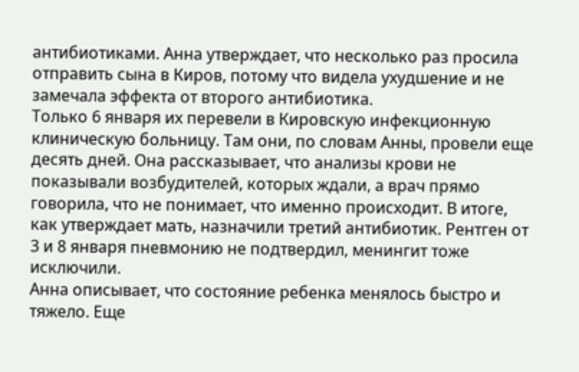антибиотиками. Анна утверждает, что несколько раз просила отправить сына в Киров, потому что видела ухудшение и не замечала эффекта от второго антибиотика.
Только 6 января их перевели в Кировскую инфекционную клиническую больницу. Там они, по словам Анны, провели еще десять дней. Она рассказывает, что анализы крови не показывали возбудителей, которых ждали, а врач прямо говорила, что не понимает, что именно происходит. В итоге, как утверждает мать, назначили третий антибиотик. Рентген от 3 и 8 января пневмонию не подтвердил, менингит тоже исключили.
Анна описывает, что состояние ребенка менялось быстро и тяжело. Еще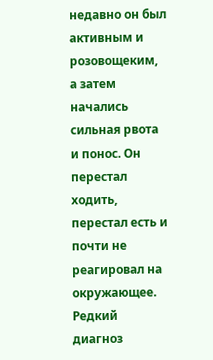недавно он был активным и розовощеким, а затем начались сильная рвота и понос. Он перестал ходить, перестал есть и почти не реагировал на окружающее.
Редкий диагноз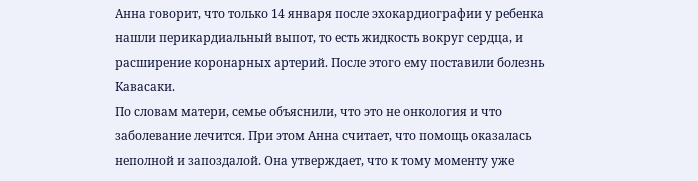Анна говорит, что только 14 января после эхокардиографии у ребенка нашли перикардиальный выпот, то есть жидкость вокруг сердца, и расширение коронарных артерий. После этого ему поставили болезнь Кавасаки.
По словам матери, семье объяснили, что это не онкология и что заболевание лечится. При этом Анна считает, что помощь оказалась неполной и запоздалой. Она утверждает, что к тому моменту уже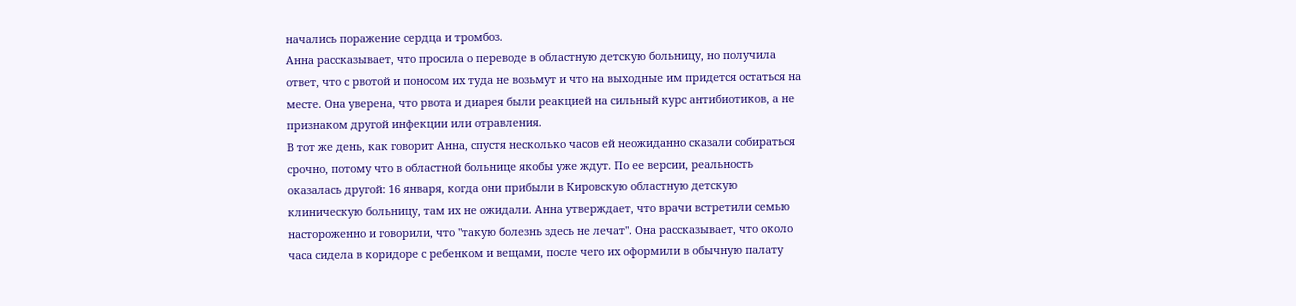начались поражение сердца и тромбоз.
Анна рассказывает, что просила о переводе в областную детскую больницу, но получила ответ, что с рвотой и поносом их туда не возьмут и что на выходные им придется остаться на месте. Она уверена, что рвота и диарея были реакцией на сильный курс антибиотиков, а не признаком другой инфекции или отравления.
В тот же день, как говорит Анна, спустя несколько часов ей неожиданно сказали собираться срочно, потому что в областной больнице якобы уже ждут. По ее версии, реальность оказалась другой: 16 января, когда они прибыли в Кировскую областную детскую клиническую больницу, там их не ожидали. Анна утверждает, что врачи встретили семью настороженно и говорили, что "такую болезнь здесь не лечат". Она рассказывает, что около часа сидела в коридоре с ребенком и вещами, после чего их оформили в обычную палату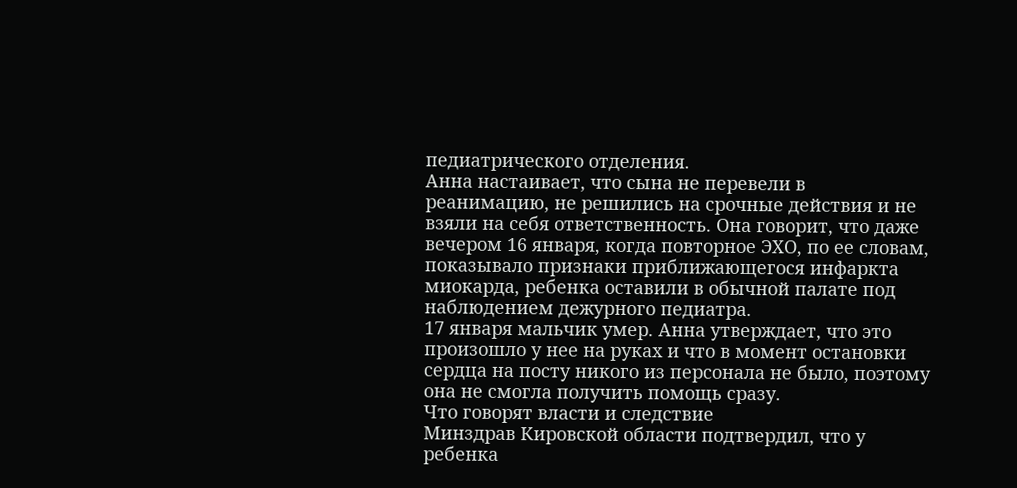педиатрического отделения.
Анна настаивает, что сына не перевели в реанимацию, не решились на срочные действия и не взяли на себя ответственность. Она говорит, что даже вечером 16 января, когда повторное ЭХО, по ее словам, показывало признаки приближающегося инфаркта миокарда, ребенка оставили в обычной палате под наблюдением дежурного педиатра.
17 января мальчик умер. Анна утверждает, что это произошло у нее на руках и что в момент остановки сердца на посту никого из персонала не было, поэтому она не смогла получить помощь сразу.
Что говорят власти и следствие
Минздрав Кировской области подтвердил, что у ребенка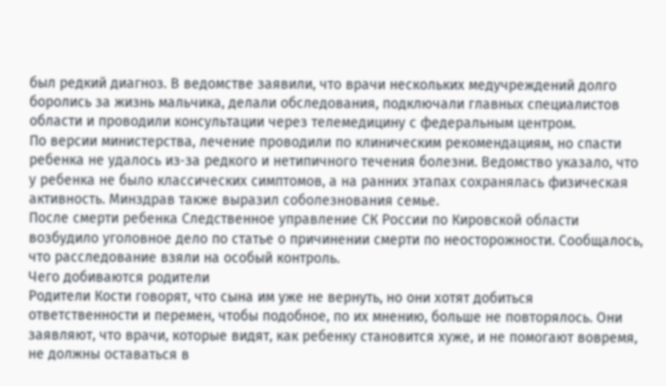был редкий диагноз. В ведомстве заявили, что врачи нескольких медучреждений долго боролись за жизнь мальчика, делали обследования, подключали главных специалистов области и проводили консультации через телемедицину с федеральным центром.
По версии министерства, лечение проводили по клиническим рекомендациям, но спасти ребенка не удалось из‑за редкого и нетипичного течения болезни. Ведомство указало, что у ребенка не было классических симптомов, а на ранних этапах сохранялась физическая активность. Минздрав также выразил соболезнования семье.
После смерти ребенка Следственное управление СК России по Кировской области возбудило уголовное дело по статье о причинении смерти по неосторожности. Сообщалось, что расследование взяли на особый контроль.
Чего добиваются родители
Родители Кости говорят, что сына им уже не вернуть, но они хотят добиться ответственности и перемен, чтобы подобное, по их мнению, больше не повторялось. Они заявляют, что врачи, которые видят, как ребенку становится хуже, и не помогают вовремя, не должны оставаться в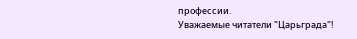профессии.
Уважаемые читатели "Царьграда"!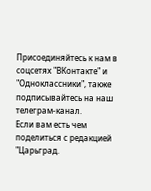Присоединяйтесь к нам в соцсетях "ВКонтакте" и "Одноклассники", также подписывайтесь на наш телеграм-канал.
Если вам есть чем поделиться с редакцией "Царьград.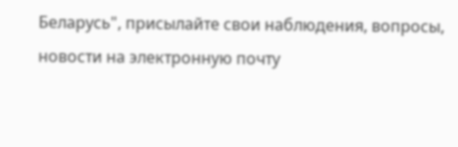Беларусь", присылайте свои наблюдения, вопросы, новости на электронную почту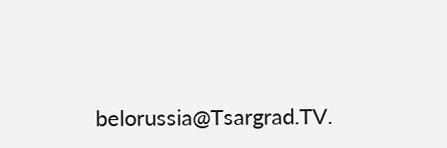belorussia@Tsargrad.TV.